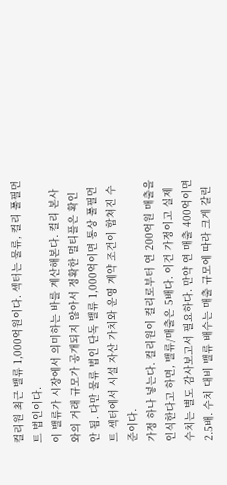컬리원 최근 밸류 1,000억원이다. 섹터는 물류, 컬리 풀필먼트 법인이다.
이 밸류가 시장에서 의미하는 바를 계산해본다. 컬리 본사와의 거래 규모가 공개되지 않아서 정확한 멀티플은 확인 안 됨. 다만 물류 법인 단독 밸류 1,000억이면 통상 풀필먼트 섹터에서 시설 자산 가치와 운영 계약 조건이 합쳐진 수준이다.
가정 하나 넣는다. 컬리원이 컬리로부터 연 200억원 매출을 인식한다고 하면, 밸류/매출은 5배다. 이건 가정이고 실제 수치는 별도 감사보고서 필요하다. 만약 연 매출 400억이면 2.5배. 수치 대비 밸류 배수는 매출 규모에 따라 크게 갈린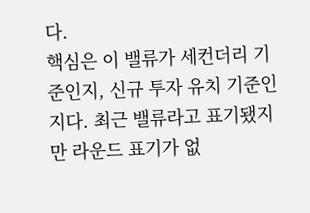다.
핵심은 이 밸류가 세컨더리 기준인지, 신규 투자 유치 기준인지다. 최근 밸류라고 표기됐지만 라운드 표기가 없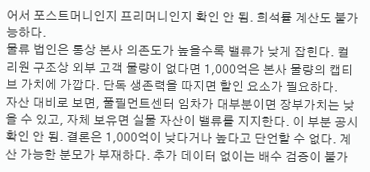어서 포스트머니인지 프리머니인지 확인 안 됨. 희석률 계산도 불가능하다.
물류 법인은 통상 본사 의존도가 높을수록 밸류가 낮게 잡힌다. 컬리원 구조상 외부 고객 물량이 없다면 1,000억은 본사 물량의 캡티브 가치에 가깝다. 단독 생존력을 따지면 할인 요소가 필요하다.
자산 대비로 보면, 풀필먼트센터 임차가 대부분이면 장부가치는 낮을 수 있고, 자체 보유면 실물 자산이 밸류를 지지한다. 이 부분 공시 확인 안 됨. 결론은 1,000억이 낮다거나 높다고 단언할 수 없다. 계산 가능한 분모가 부재하다. 추가 데이터 없이는 배수 검증이 불가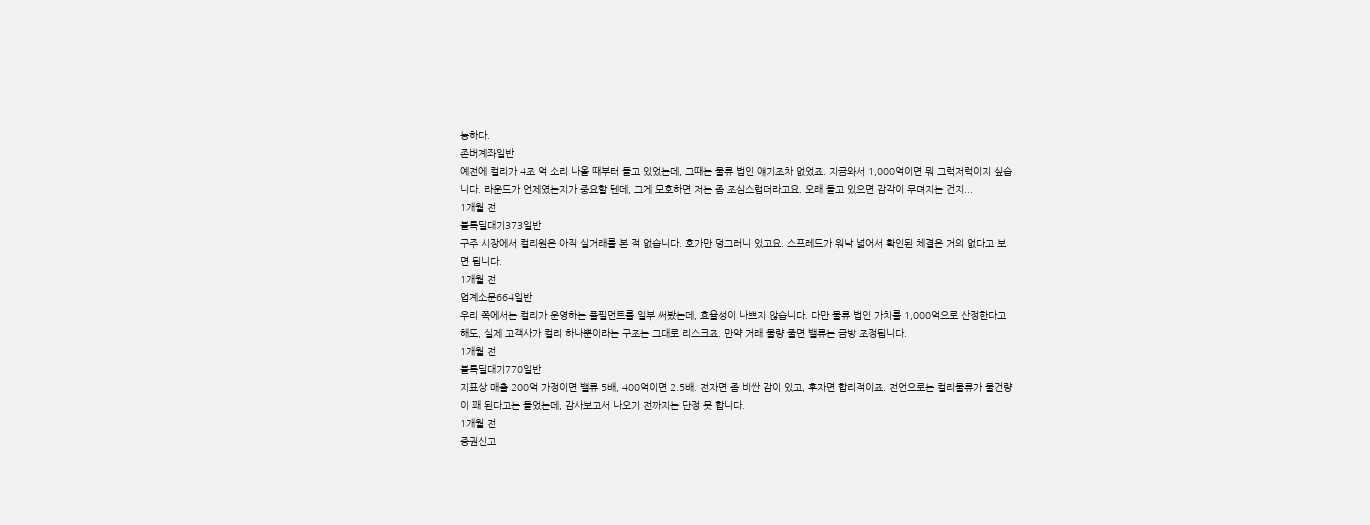능하다.
존버계좌일반
예전에 컬리가 4조 억 소리 나올 때부터 들고 있었는데, 그때는 물류 법인 얘기조차 없었죠. 지금와서 1,000억이면 뭐 그럭저럭이지 싶습니다. 라운드가 언제였는지가 중요할 텐데, 그게 모호하면 저는 좀 조심스럽더라고요. 오래 들고 있으면 감각이 무뎌지는 건지...
1개월 전
블록딜대기373일반
구주 시장에서 컬리원은 아직 실거래를 본 적 없습니다. 호가만 덩그러니 있고요. 스프레드가 워낙 넓어서 확인된 체결은 거의 없다고 보면 됩니다.
1개월 전
업계소문664일반
우리 쪽에서는 컬리가 운영하는 풀필먼트를 일부 써봤는데, 효율성이 나쁘지 않습니다. 다만 물류 법인 가치를 1,000억으로 산정한다고 해도, 실제 고객사가 컬리 하나뿐이라는 구조는 그대로 리스크죠. 만약 거래 물량 줄면 밸류는 금방 조정됩니다.
1개월 전
블록딜대기770일반
지표상 매출 200억 가정이면 밸류 5배, 400억이면 2.5배. 전자면 좀 비싼 감이 있고, 후자면 합리적이죠. 전언으로는 컬리물류가 물건량이 꽤 된다고는 들었는데, 감사보고서 나오기 전까지는 단정 못 합니다.
1개월 전
증권신고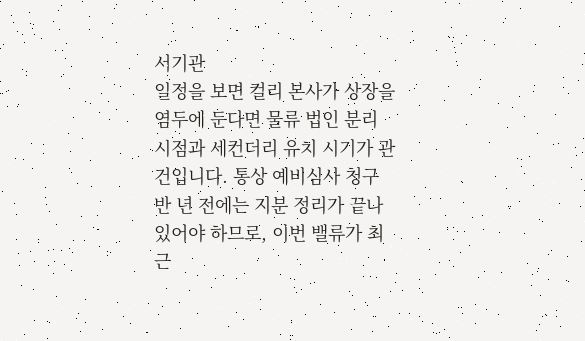서기관
일정을 보면 컬리 본사가 상장을 염두에 둔다면 물류 법인 분리 시점과 세컨더리 유치 시기가 관건입니다. 통상 예비심사 청구 반 년 전에는 지분 정리가 끝나 있어야 하므로, 이번 밸류가 최근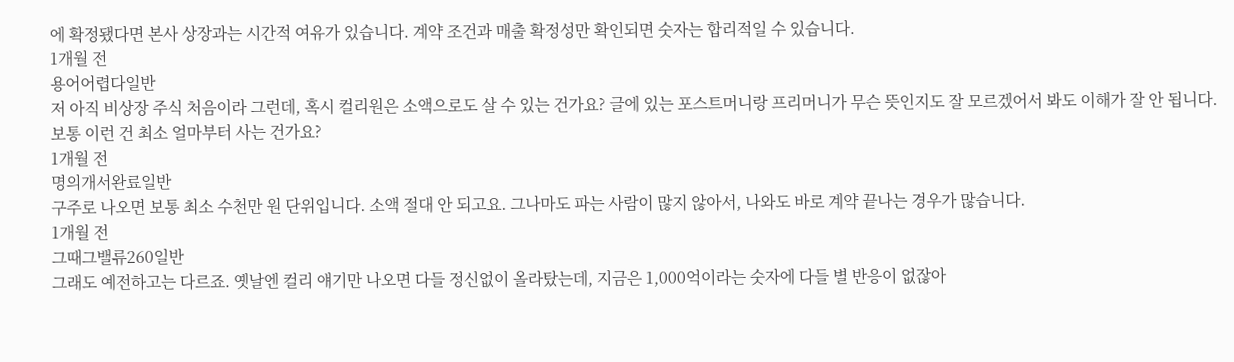에 확정됐다면 본사 상장과는 시간적 여유가 있습니다. 계약 조건과 매출 확정성만 확인되면 숫자는 합리적일 수 있습니다.
1개월 전
용어어렵다일반
저 아직 비상장 주식 처음이라 그런데, 혹시 컬리원은 소액으로도 살 수 있는 건가요? 글에 있는 포스트머니랑 프리머니가 무슨 뜻인지도 잘 모르겠어서 봐도 이해가 잘 안 됩니다. 보통 이런 건 최소 얼마부터 사는 건가요?
1개월 전
명의개서완료일반
구주로 나오면 보통 최소 수천만 원 단위입니다. 소액 절대 안 되고요. 그나마도 파는 사람이 많지 않아서, 나와도 바로 계약 끝나는 경우가 많습니다.
1개월 전
그때그밸류260일반
그래도 예전하고는 다르죠. 옛날엔 컬리 얘기만 나오면 다들 정신없이 올라탔는데, 지금은 1,000억이라는 숫자에 다들 별 반응이 없잖아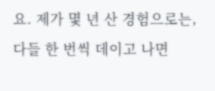요. 제가 몇 년 산 경험으로는, 다들 한 번씩 데이고 나면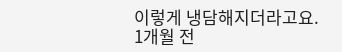이렇게 냉담해지더라고요.
1개월 전